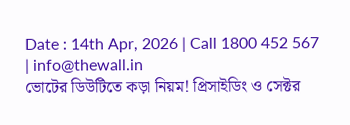Date : 14th Apr, 2026 | Call 1800 452 567 | info@thewall.in
ভোটের ডিউটিতে কড়া নিয়ম! প্রিসাইডিং ও সেক্টর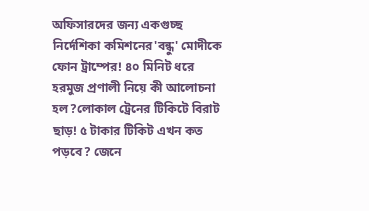অফিসারদের জন্য একগুচ্ছ নির্দেশিকা কমিশনের'বন্ধু' মোদীকে ফোন ট্রাম্পের! ৪০ মিনিট ধরে হরমুজ প্রণালী নিয়ে কী আলোচনা হল?লোকাল ট্রেনের টিকিটে বিরাট ছাড়! ৫ টাকার টিকিট এখন কত পড়বে? জেনে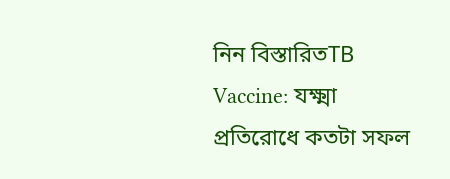নিন বিস্তারিতTB Vaccine: যক্ষ্মা প্রতিরোধে কতটা সফল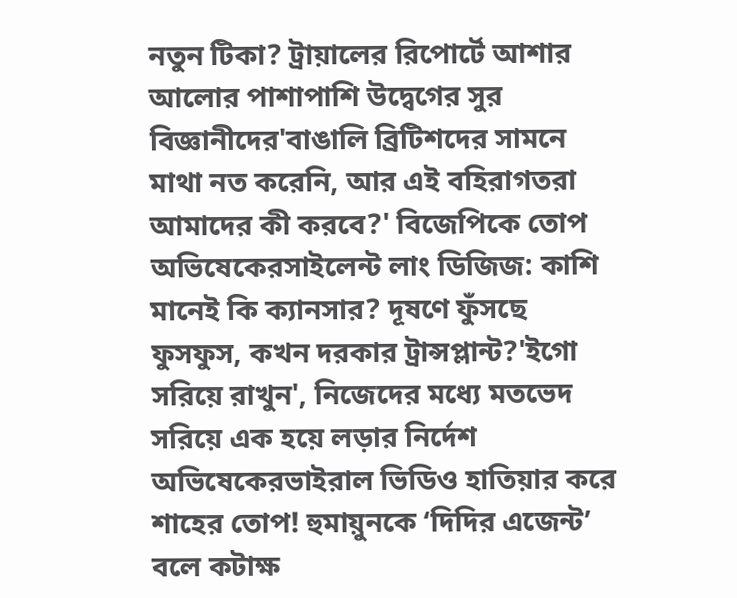নতুন টিকা? ট্রায়ালের রিপোর্টে আশার আলোর পাশাপাশি উদ্বেগের সুর বিজ্ঞানীদের'বাঙালি ব্রিটিশদের সামনে মাথা নত করেনি, আর এই বহিরাগতরা আমাদের কী করবে?' বিজেপিকে তোপ অভিষেকেরসাইলেন্ট লাং ডিজিজ: কাশি মানেই কি ক্যানসার? দূষণে ফুঁসছে ফুসফুস, কখন দরকার ট্রান্সপ্লান্ট?'ইগো সরিয়ে রাখুন', নিজেদের মধ্যে মতভেদ সরিয়ে এক হয়ে লড়ার নির্দেশ অভিষেকেরভাইরাল ভিডিও হাতিয়ার করে শাহের তোপ! হুমায়ুনকে ‘দিদির এজেন্ট’ বলে কটাক্ষ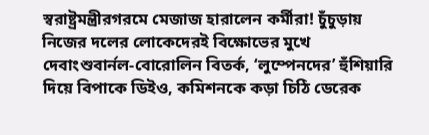স্বরাষ্ট্রমন্ত্রীরগরমে মেজাজ হারালেন কর্মীরা! চুঁচুড়ায় নিজের দলের লোকেদেরই বিক্ষোভের মুখে দেবাংশুবার্নল-বোরোলিন বিতর্ক, ‘লুম্পেনদের’ হুঁশিয়ারি দিয়ে বিপাকে ডিইও, কমিশনকে কড়া চিঠি ডেরেক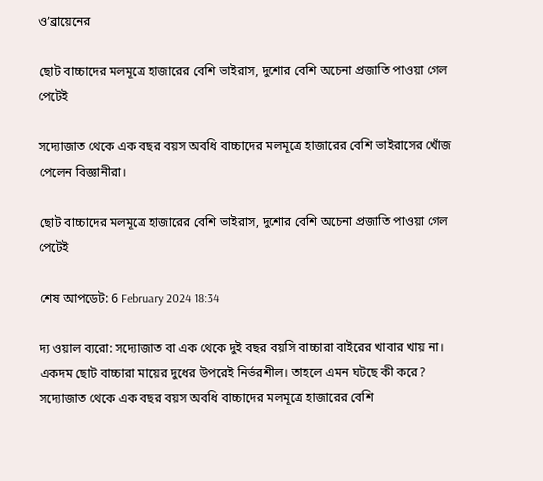ও’ব্রায়েনের

ছোট বাচ্চাদের মলমূত্রে হাজারের বেশি ভাইরাস, দুশোর বেশি অচেনা প্রজাতি পাওয়া গেল পেটেই

সদ্যোজাত থেকে এক বছর বয়স অবধি বাচ্চাদের মলমূত্রে হাজারের বেশি ভাইরাসের খোঁজ পেলেন বিজ্ঞানীরা।

ছোট বাচ্চাদের মলমূত্রে হাজারের বেশি ভাইরাস, দুশোর বেশি অচেনা প্রজাতি পাওয়া গেল পেটেই

শেষ আপডেট: 6 February 2024 18:34

দ্য ওয়াল ব্যরো: সদ্যোজাত বা এক থেকে দুই বছর বয়সি বাচ্চারা বাইরের খাবার খায় না। একদম ছোট বাচ্চারা মায়ের দুধের উপরেই নির্ভরশীল। তাহলে এমন ঘটছে কী করে? সদ্যোজাত থেকে এক বছর বয়স অবধি বাচ্চাদের মলমূত্রে হাজারের বেশি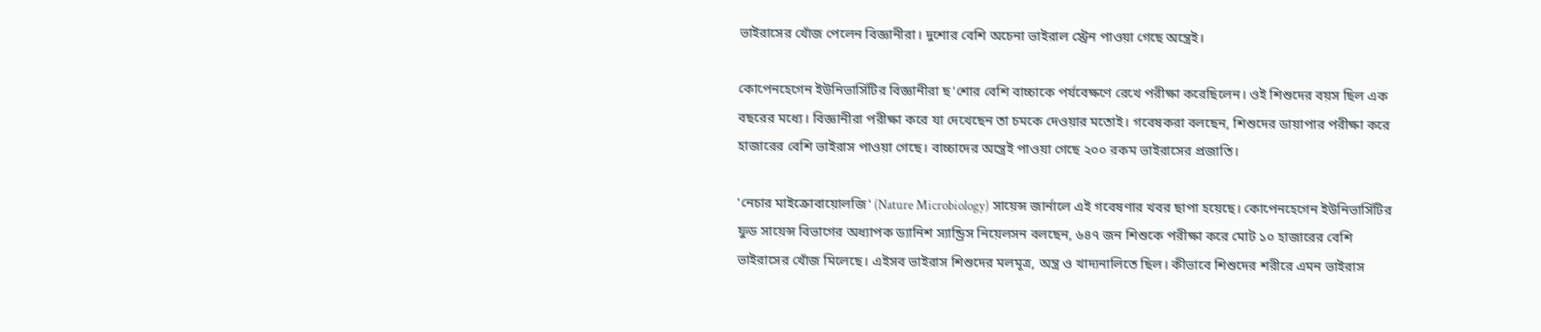ভাইরাসের খোঁজ পেলেন বিজ্ঞানীরা। দুশোর বেশি অচেনা ভাইরাল স্ট্রেন পাওয়া গেছে অন্ত্রেই।

কোপেনহেগেন ইউনিভার্সিটির বিজ্ঞানীরা ছ'শোর বেশি বাচ্চাকে পর্যবেক্ষণে রেখে পরীক্ষা করেছিলেন। ওই শিশুদের বয়স ছিল এক বছরের মধ্যে। বিজ্ঞানীরা পরীক্ষা করে যা দেখেছেন তা চমকে দেওয়ার মতোই। গবেষকরা বলছেন, শিশুদের ডায়াপার পরীক্ষা করে হাজারের বেশি ভাইরাস পাওয়া গেছে। বাচ্চাদের অন্ত্রেই পাওয়া গেছে ২০০ রকম ভাইরাসের প্রজাতি।

'নেচার মাইক্রোবায়োলজি' (Nature Microbiology) সায়েন্স জার্নালে এই গবেষণার খবর ছাপা হয়েছে। কোপেনহেগেন ইউনিভার্সিটির ফুড সায়েন্স বিভাগের অধ্যাপক ড্যানিশ স্যান্ড্রিস নিয়েলসন বলছেন, ৬৪৭ জন শিশুকে পরীক্ষা করে মোট ১০ হাজারের বেশি ভাইরাসের খোঁজ মিলেছে। এইসব ভাইরাস শিশুদের মলমূত্র, অন্ত্র ও খাদ্যনালিতে ছিল। কীভাবে শিশুদের শরীরে এমন ভাইরাস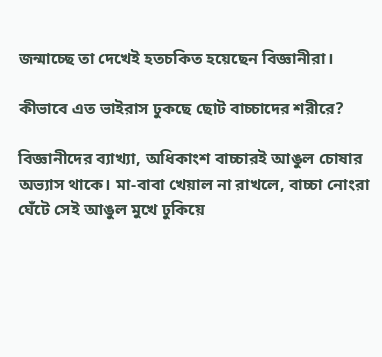জন্মাচ্ছে তা দেখেই হতচকিত হয়েছেন বিজ্ঞানীরা।

কীভাবে এত ভাইরাস ঢুকছে ছোট বাচ্চাদের শরীরে?

বিজ্ঞানীদের ব্যাখ্যা, অধিকাংশ বাচ্চারই আঙুল চোষার অভ্যাস থাকে। মা-বাবা খেয়াল না রাখলে, বাচ্চা নোংরা ঘেঁটে সেই আঙুল মুখে ঢুকিয়ে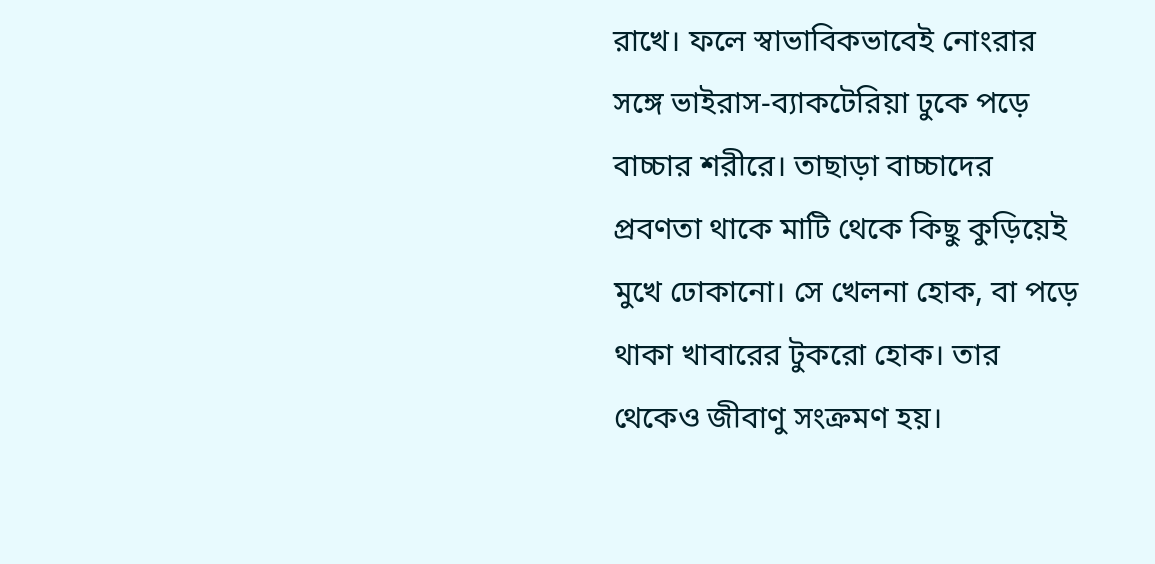রাখে। ফলে স্বাভাবিকভাবেই নোংরার সঙ্গে ভাইরাস-ব্যাকটেরিয়া ঢুকে পড়ে বাচ্চার শরীরে। তাছাড়া বাচ্চাদের প্রবণতা থাকে মাটি থেকে কিছু কুড়িয়েই মুখে ঢোকানো। সে খেলনা হোক, বা পড়ে থাকা খাবারের টুকরো হোক। তার থেকেও জীবাণু সংক্রমণ হয়।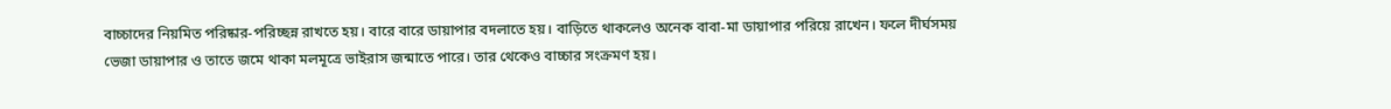বাচ্চাদের নিয়মিত পরিষ্কার-পরিচ্ছন্ন রাখতে হয়। বারে বারে ডায়াপার বদলাতে হয়। বাড়িতে থাকলেও অনেক বাবা-মা ডায়াপার পরিয়ে রাখেন। ফলে দীর্ঘসময় ভেজা ডায়াপার ও তাতে জমে থাকা মলমূত্রে ভাইরাস জন্মাতে পারে। তার থেকেও বাচ্চার সংক্রমণ হয়।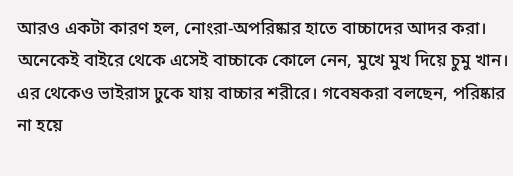আরও একটা কারণ হল, নোংরা-অপরিষ্কার হাতে বাচ্চাদের আদর করা। অনেকেই বাইরে থেকে এসেই বাচ্চাকে কোলে নেন, মুখে মুখ দিয়ে চুমু খান। এর থেকেও ভাইরাস ঢুকে যায় বাচ্চার শরীরে। গবেষকরা বলছেন, পরিষ্কার না হয়ে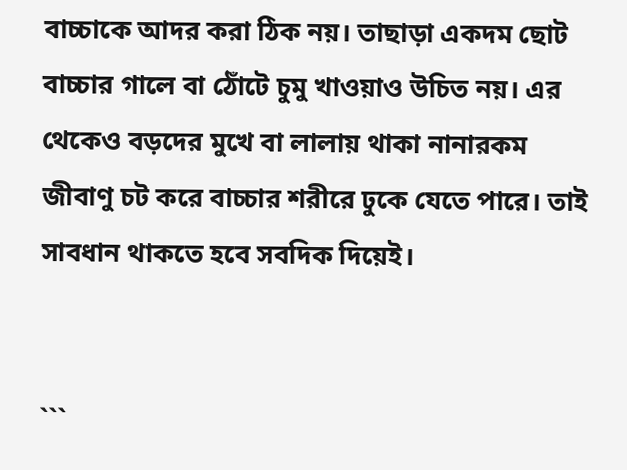বাচ্চাকে আদর করা ঠিক নয়। তাছাড়া একদম ছোট বাচ্চার গালে বা ঠোঁটে চুমু খাওয়াও উচিত নয়। এর থেকেও বড়দের মুখে বা লালায় থাকা নানারকম জীবাণু চট করে বাচ্চার শরীরে ঢুকে যেতে পারে। তাই সাবধান থাকতে হবে সবদিক দিয়েই।


```